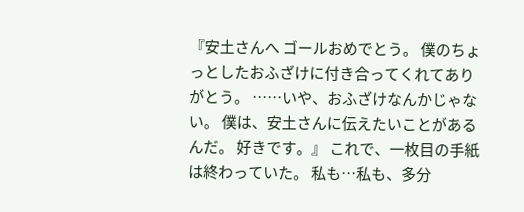『安土さんへ ゴールおめでとう。 僕のちょっとしたおふざけに付き合ってくれてありがとう。 ……いや、おふざけなんかじゃない。 僕は、安土さんに伝えたいことがあるんだ。 好きです。』 これで、一枚目の手紙は終わっていた。 私も…私も、多分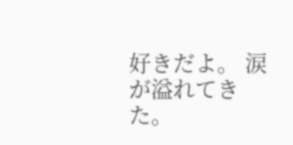好きだよ。 涙が溢れてきた。